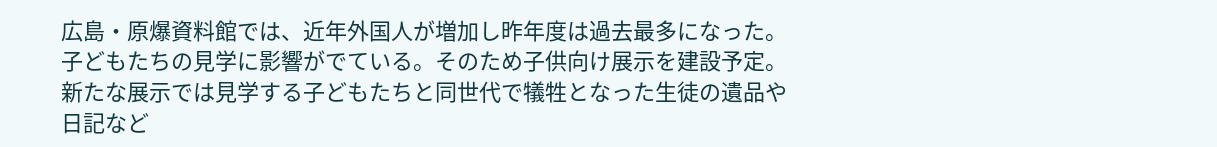広島・原爆資料館では、近年外国人が増加し昨年度は過去最多になった。子どもたちの見学に影響がでている。そのため子供向け展示を建設予定。新たな展示では見学する子どもたちと同世代で犠牲となった生徒の遺品や日記など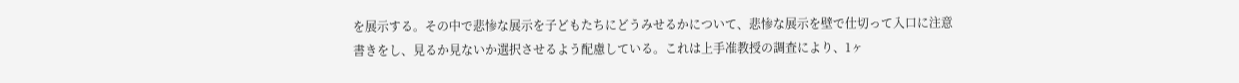を展示する。その中で悲惨な展示を子どもたちにどうみせるかについて、悲惨な展示を壁で仕切って入口に注意書きをし、見るか見ないか選択させるよう配慮している。これは上手准教授の調査により、1ヶ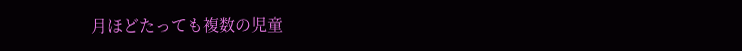月ほどたっても複数の児童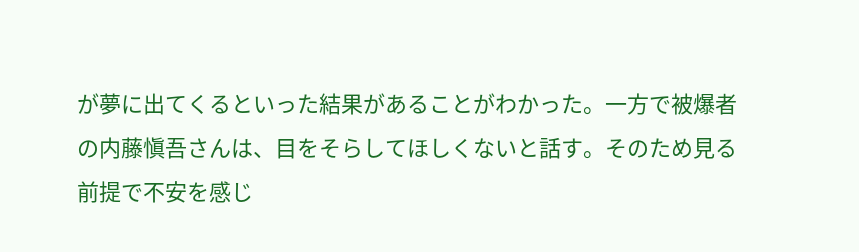が夢に出てくるといった結果があることがわかった。一方で被爆者の内藤愼吾さんは、目をそらしてほしくないと話す。そのため見る前提で不安を感じ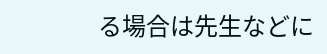る場合は先生などに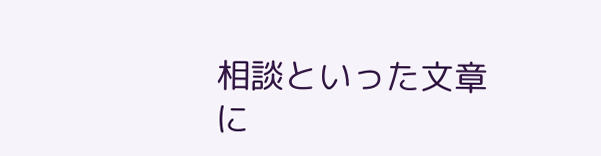相談といった文章に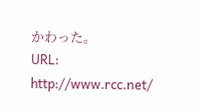かわった。
URL: http://www.rcc.net/